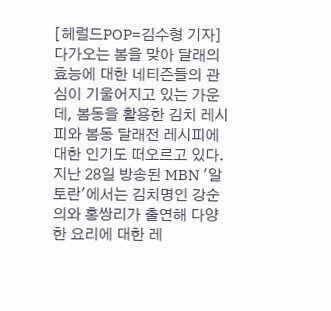[헤럴드POP=김수형 기자]다가오는 봄을 맞아 달래의 효능에 대한 네티즌들의 관심이 기울어지고 있는 가운데, 봄동을 활용한 김치 레시피와 봄동 달래전 레시피에 대한 인기도 떠오르고 있다.
지난 28일 방송된 MBN '알토란'에서는 김치명인 강순의와 홍쌍리가 출연해 다양한 요리에 대한 레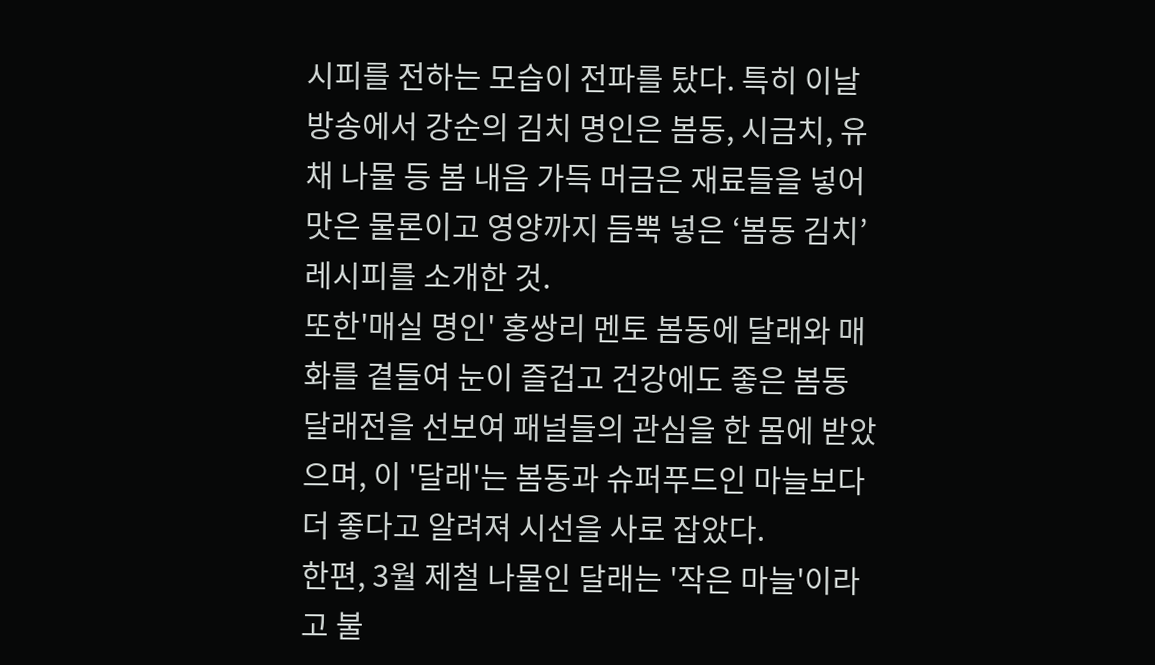시피를 전하는 모습이 전파를 탔다. 특히 이날 방송에서 강순의 김치 명인은 봄동, 시금치, 유채 나물 등 봄 내음 가득 머금은 재료들을 넣어 맛은 물론이고 영양까지 듬뿍 넣은 ‘봄동 김치’ 레시피를 소개한 것.
또한'매실 명인' 홍쌍리 멘토 봄동에 달래와 매화를 곁들여 눈이 즐겁고 건강에도 좋은 봄동 달래전을 선보여 패널들의 관심을 한 몸에 받았으며, 이 '달래'는 봄동과 슈퍼푸드인 마늘보다 더 좋다고 알려져 시선을 사로 잡았다.
한편, 3월 제철 나물인 달래는 '작은 마늘'이라고 불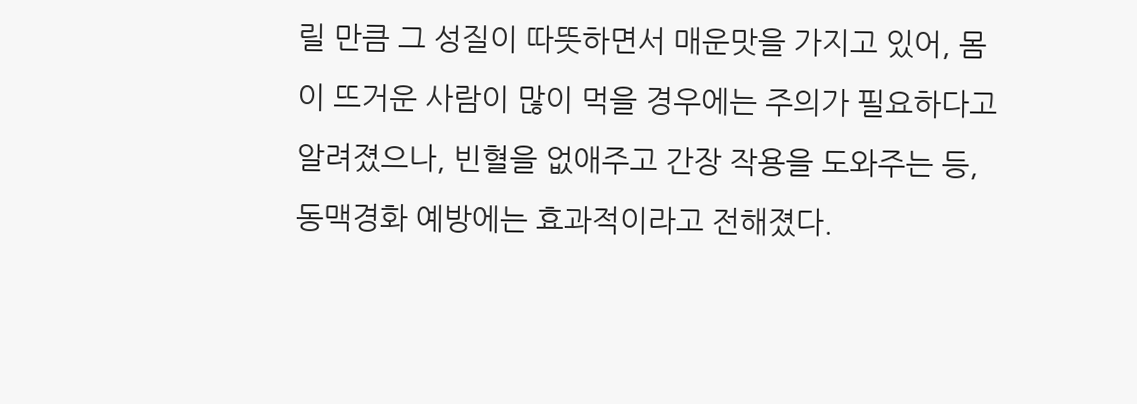릴 만큼 그 성질이 따뜻하면서 매운맛을 가지고 있어, 몸이 뜨거운 사람이 많이 먹을 경우에는 주의가 필요하다고 알려졌으나, 빈혈을 없애주고 간장 작용을 도와주는 등, 동맥경화 예방에는 효과적이라고 전해졌다.